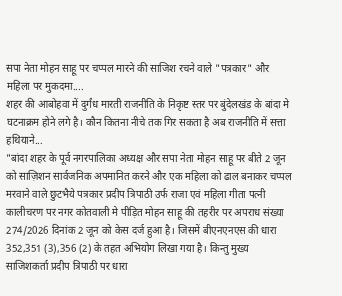सपा नेता मोहन साहू पर चप्पल मारने की साजिश रचने वाले "पत्रकार" और महिला पर मुकदमा....
शहर की आबोहवा में दुर्गंध मारती राजनीति के निकृष्ट स्तर पर बुंदेलखंड के बांदा मे घटनाक्रम होने लगे है। कौन कितना नीचे तक गिर सकता है अब राजनीति में सत्ता हथियाने...
"बांदा शहर के पूर्व नगरपालिका अध्यक्ष और सपा नेता मोहन साहू पर बीते 2 जून को साज़िशन सार्वजनिक अपमानित करने और एक महिला को ढाल बनाकर चप्पल मरवाने वाले छुटभैये पत्रकार प्रदीप त्रिपाठी उर्फ राजा एवं महिला गीता पत्नी कालीचरण पर नगर कोतवाली मे पीड़ित मोहन साहू की तहरीर पर अपराध संख्या 274/2026 दिनांक 2 जून को केस दर्ज हुआ है। जिसमें बीएनएनएस की धारा 352,351 (3),356 (2) के तहत अभियोग लिखा गया है। किन्तु मुख्य साजिशकर्ता प्रदीप त्रिपाठी पर धारा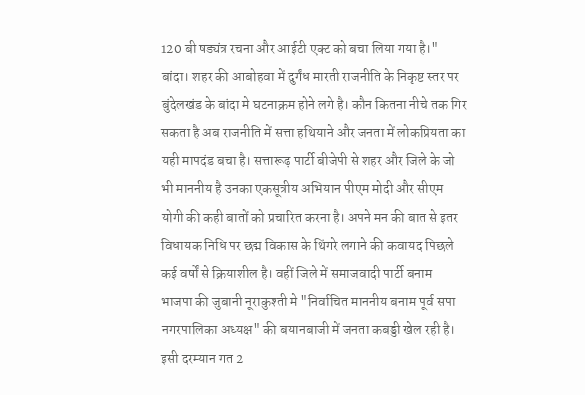120 बी षड्यंत्र रचना और आईटी एक्ट को बचा लिया गया है।"
बांदा। शहर की आबोहवा में दुर्गंध मारती राजनीति के निकृष्ट स्तर पर बुंदेलखंड के बांदा मे घटनाक्रम होने लगे है। कौन कितना नीचे तक गिर सकता है अब राजनीति में सत्ता हथियाने और जनता में लोकप्रियता का यही मापदंड बचा है। सत्तारूढ़ पार्टी बीजेपी से शहर और जिले के जो भी माननीय है उनका एकसूत्रीय अभियान पीएम मोदी और सीएम योगी की कही बातों को प्रचारित करना है। अपने मन की बात से इतर विधायक निधि पर छद्म विकास के थिंगरे लगाने की कवायद पिछले कई वर्षों से क्रियाशील है। वहीं जिले में समाजवादी पार्टी बनाम भाजपा की जुबानी नूराकुश्ती मे "निर्वाचित माननीय बनाम पूर्व सपा नगरपालिका अध्यक्ष" की बयानबाजी में जनता कबड्डी खेल रही है। इसी दरम्यान गत 2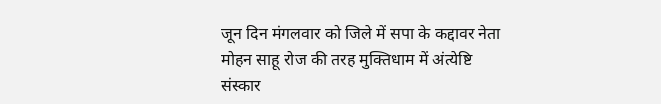जून दिन मंगलवार को जिले में सपा के कद्दावर नेता मोहन साहू रोज की तरह मुक्तिधाम में अंत्येष्टि संस्कार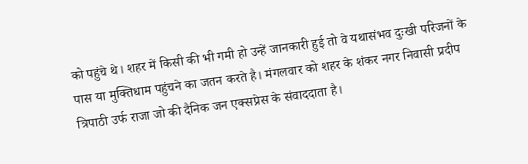को पहुंचे थे। शहर में किसी की भी गमी हो उन्हें जानकारी हुई तो वे यथासंभव दुःखी परिजनों के पास या मुक्तिधाम पहुंचने का जतन करते है। मंगलवार को शहर के शंकर नगर निवासी प्रदीप त्रिपाठी उर्फ राजा जो की दैनिक जन एक्सप्रेस के संवाददाता है।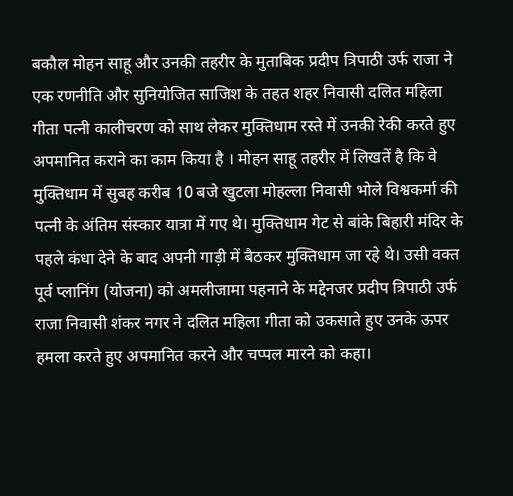बकौल मोहन साहू और उनकी तहरीर के मुताबिक प्रदीप त्रिपाठी उर्फ राजा ने एक रणनीति और सुनियोजित साजिश के तहत शहर निवासी दलित महिला गीता पत्नी कालीचरण को साथ लेकर मुक्तिधाम रस्ते में उनकी रेकी करते हुए अपमानित कराने का काम किया है । मोहन साहू तहरीर में लिखतें है कि वे मुक्तिधाम में सुबह करीब 10 बजे खुटला मोहल्ला निवासी भोले विश्वकर्मा की पत्नी के अंतिम संस्कार यात्रा में गए थे। मुक्तिधाम गेट से बांके बिहारी मंदिर के पहले कंधा देने के बाद अपनी गाड़ी में बैठकर मुक्तिधाम जा रहे थे। उसी वक्त पूर्व प्लानिंग (योजना) को अमलीजामा पहनाने के मद्देनजर प्रदीप त्रिपाठी उर्फ राजा निवासी शंकर नगर ने दलित महिला गीता को उकसाते हुए उनके ऊपर हमला करते हुए अपमानित करने और चप्पल मारने को कहा।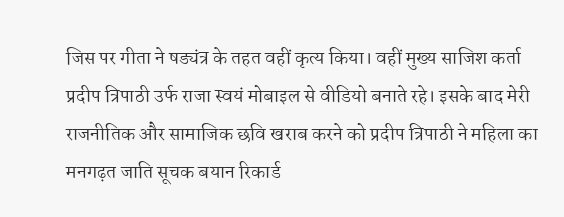जिस पर गीता ने षड्यंत्र के तहत वहीं कृत्य किया। वहीं मुख्य साजिश कर्ता प्रदीप त्रिपाठी उर्फ राजा स्वयं मोबाइल से वीडियो बनाते रहे। इसके बाद मेरी राजनीतिक और सामाजिक छवि खराब करने को प्रदीप त्रिपाठी ने महिला का मनगढ़त जाति सूचक बयान रिकार्ड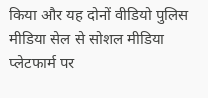किया और यह दोनों वीडियो पुलिस मीडिया सेल से सोशल मीडिया प्लेटफार्म पर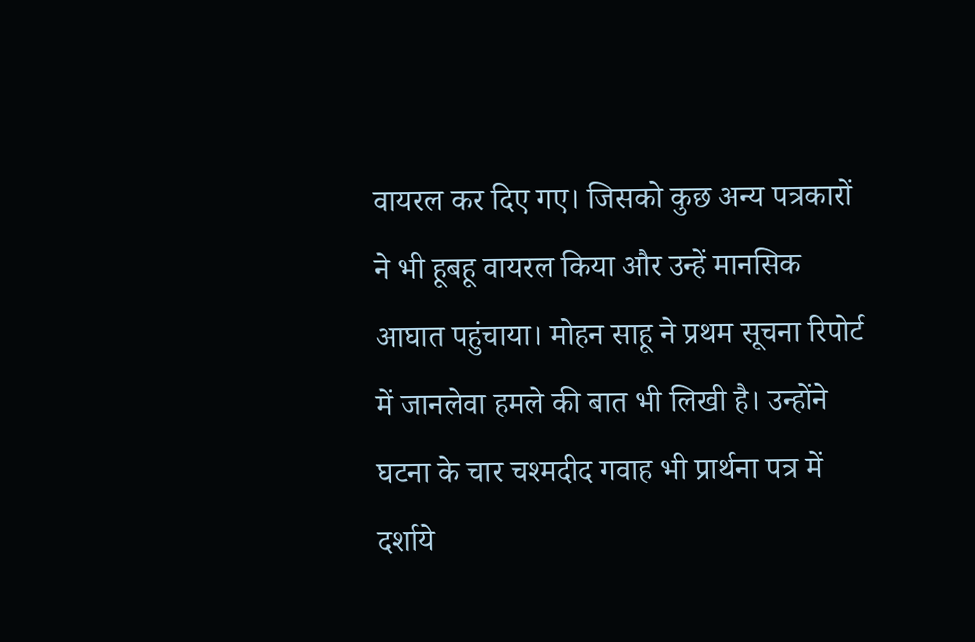वायरल कर दिए गए। जिसको कुछ अन्य पत्रकारों ने भी हूबहू वायरल किया और उन्हें मानसिक आघात पहुंचाया। मोहन साहू ने प्रथम सूचना रिपोर्ट में जानलेवा हमले की बात भी लिखी है। उन्होंने घटना के चार चश्मदीद गवाह भी प्रार्थना पत्र में दर्शाये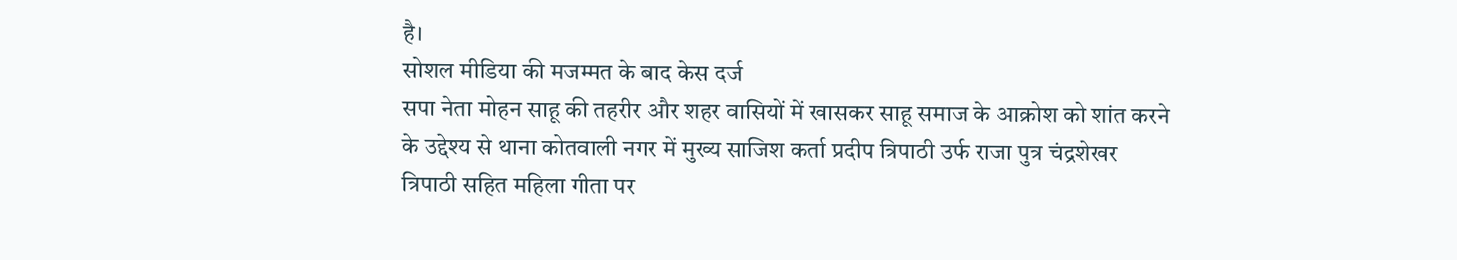है।
सोशल मीडिया की मजम्मत के बाद केस दर्ज
सपा नेता मोहन साहू की तहरीर और शहर वासियों में खासकर साहू समाज के आक्रोश को शांत करने के उद्देश्य से थाना कोतवाली नगर में मुख्य साजिश कर्ता प्रदीप त्रिपाठी उर्फ राजा पुत्र चंद्रशेखर त्रिपाठी सहित महिला गीता पर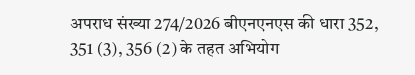अपराध संख्या 274/2026 बीएनएनएस की धारा 352, 351 (3), 356 (2) के तहत अभियोग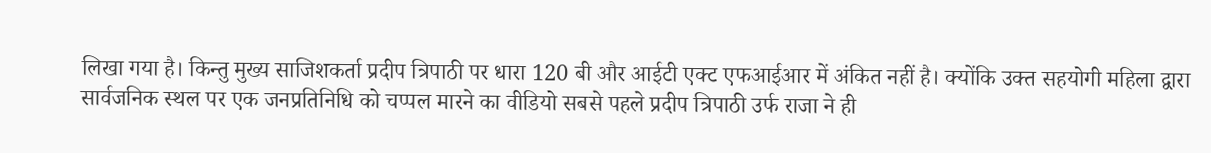लिखा गया है। किन्तु मुख्य साजिशकर्ता प्रदीप त्रिपाठी पर धारा 120 बी और आईटी एक्ट एफआईआर में अंकित नहीं है। क्योंकि उक्त सहयोगी महिला द्वारा सार्वजनिक स्थल पर एक जनप्रतिनिधि को चप्पल मारने का वीडियो सबसे पहले प्रदीप त्रिपाठी उर्फ राजा ने ही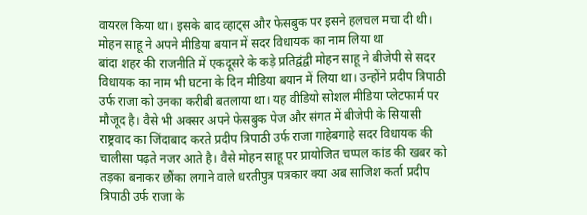वायरल किया था। इसके बाद व्हाट्स और फेसबुक पर इसने हलचल मचा दी थी।
मोहन साहू ने अपने मीडिया बयान में सदर विधायक का नाम लिया था
बांदा शहर की राजनीति में एकदूसरे के कड़े प्रतिद्वंद्वी मोहन साहू ने बीजेपी से सदर विधायक का नाम भी घटना के दिन मीडिया बयान में लिया था। उन्होंने प्रदीप त्रिपाठी उर्फ राजा को उनका करीबी बतलाया था। यह वीडियो सोशल मीडिया प्लेटफार्म पर मौजूद है। वैसे भी अक्सर अपने फेसबुक पेज और संगत में बीजेपी के सियासी राष्ट्रवाद का जिंदाबाद करते प्रदीप त्रिपाठी उर्फ राजा गाहेबगाहे सदर विधायक की चालीसा पढ़ते नजर आते है। वैसे मोहन साहू पर प्रायोजित चप्पल कांड की खबर को तड़का बनाकर छौंका लगाने वाले धरतीपुत्र पत्रकार क्या अब साजिश कर्ता प्रदीप त्रिपाठी उर्फ राजा के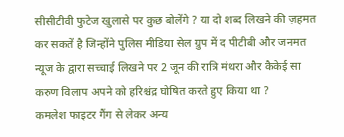सीसीटीवी फुटेज खुलासे पर कुछ बोलेंगे ? या दो शब्द लिखने की ज़हमत कर सकतें है जिन्होंने पुलिस मीडिया सेल ग्रुप में द पीटीबी और जनमत न्यूज के द्वारा सच्चाई लिखने पर 2 जून की रात्रि मंथरा और कैकेई सा करुण विलाप अपने को हरिश्चंद्र घोषित करते हुए किया था ?
कमलेश फाइटर गैंग से लेकर अन्य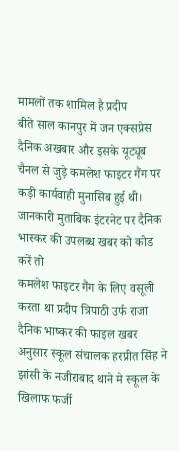मामलों तक शामिल है प्रदीप
बीते साल कानपुर में जन एक्सप्रेस दैनिक अखबार और इसके यूट्यूब चैनल से जुड़े कमलेश फाइटर गैंग पर कड़ी कार्यवाही मुनासिब हुई थी। जानकारी मुताबिक इंटरनेट पर दैनिक भास्कर की उपलब्ध खबर को कोड करें तो
कमलेश फाइटर गैंग के लिए वसूली करता था प्रदीप त्रिपाठी उर्फ राजा
दैनिक भाष्कर की फाइल खबर अनुसार स्कूल संचालक हरप्रीत सिंह ने झांसी के नजीराबाद थाने मे स्कूल के खिलाफ फर्जी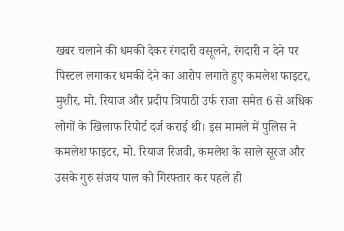खबर चलाने की धमकी देकर रंगदारी वसूलने, रंगदारी न देने पर पिस्टल लगाकर धमकी देने का आरोप लगाते हुए कमलेश फाइटर, मुशीर, मो. रियाज और प्रदीप त्रिपाठी उर्फ राजा समेत 6 से अधिक लोगों के खिलाफ रिपोर्ट दर्ज कराई थी। इस मामले में पुलिस ने कमलेश फाइटर, मो. रियाज रिजवी, कमलेश के साले सूरज और उसके गुरु संजय पाल को गिरफ्तार कर पहले ही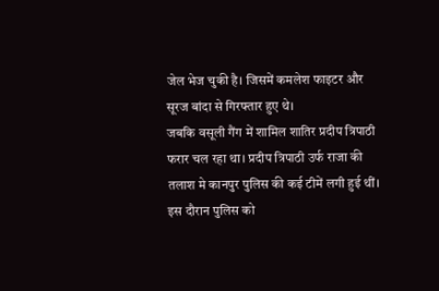जेल भेज चुकी है। जिसमें कमलेश फाइटर और सूरज बांदा से गिरफ्तार हुए थे।
जबकि वसूली गैंग में शामिल शातिर प्रदीप त्रिपाठी फरार चल रहा था। प्रदीप त्रिपाठी उर्फ राजा की तलाश मे कानपुर पुलिस की कई टीमें लगी हुई थीं। इस दौरान पुलिस को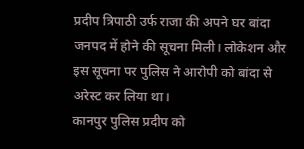प्रदीप त्रिपाठी उर्फ राजा की अपने घर बांदा जनपद में होने की सूचना मिली। लोकेशन और इस सूचना पर पुलिस ने आरोपी को बांदा से अरेस्ट कर लिया था।
कानपुर पुलिस प्रदीप को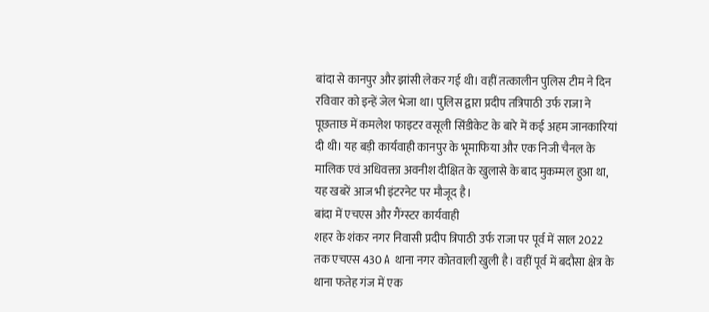बांदा से कानपुर और झांसी लेकर गई थी। वहीं तत्कालीन पुलिस टीम ने दिन रविवार को इन्हें जेल भेजा था। पुलिस द्वारा प्रदीप तत्रिपाठी उर्फ राजा ने पूछताछ में कमलेश फाइटर वसूली सिंडीकेट के बारे में कई अहम जानकारियां दी थी। यह बड़ी कार्यवाही कानपुर के भूमाफिया और एक निजी चैनल के मालिक एवं अधिवक्ता अवनीश दीक्षित के खुलासे के बाद मुकम्मल हुआ था, यह खबरें आज भी इंटरनेट पर मौजूद है।
बांदा में एचएस और गैंग्स्टर कार्यवाही
शहर के शंकर नगर निवासी प्रदीप त्रिपाठी उर्फ राजा पर पूर्व में साल 2022 तक एचएस 430 A थाना नगर कोतवाली खुली है। वहीं पूर्व में बदौसा क्षेत्र के थाना फतेह गंज में एक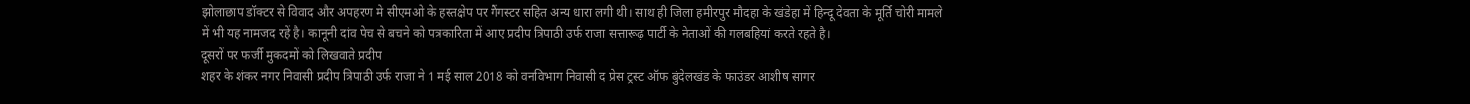झोलाछाप डॉक्टर से विवाद और अपहरण मे सीएमओ के हस्तक्षेप पर गैंगस्टर सहित अन्य धारा लगी थी। साथ ही जिला हमीरपुर मौदहा के खंडेहा में हिन्दू देवता के मूर्ति चोरी मामले में भी यह नामजद रहें है। कानूनी दांव पेच से बचने को पत्रकारिता में आए प्रदीप त्रिपाठी उर्फ राजा सत्तारूढ़ पार्टी के नेताओं की गलबहियां करते रहते है।
दूसरों पर फर्जी मुकदमों को लिखवाते प्रदीप
शहर के शंकर नगर निवासी प्रदीप त्रिपाठी उर्फ राजा ने 1 मई साल 2018 को वनविभाग निवासी द प्रेस ट्रस्ट ऑफ बुंदेलखंड के फाउंडर आशीष सागर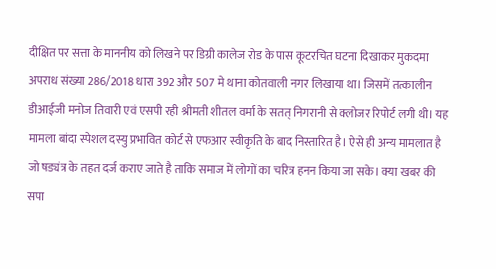दीक्षित पर सत्ता के माननीय को लिखने पर डिग्री कालेज रोड के पास कूटरचित घटना दिखाकर मुकदमा अपराध संख्या 286/2018 धारा 392 और 507 मे थाना कोतवाली नगर लिखाया था। जिसमें तत्कालीन डीआईजी मनोज तिवारी एवं एसपी रही श्रीमती शीतल वर्मा के सतत् निगरानी से क्लोजर रिपोर्ट लगी थी। यह मामला बांदा स्पेशल दस्यु प्रभावित कोर्ट से एफआर स्वीकृति के बाद निस्तारित है। ऐसे ही अन्य मामलात है जो षड्यंत्र के तहत दर्ज कराए जाते है ताकि समाज में लोगों का चरित्र हनन किया जा सके। क्या खबर की सपा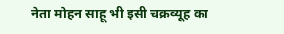नेता मोहन साहू भी इसी चक्रव्यूह का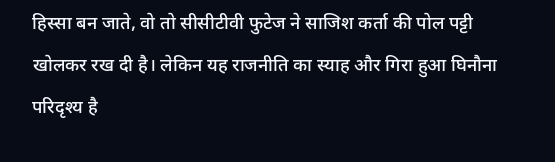हिस्सा बन जाते, वो तो सीसीटीवी फुटेज ने साजिश कर्ता की पोल पट्टी खोलकर रख दी है। लेकिन यह राजनीति का स्याह और गिरा हुआ घिनौना परिदृश्य है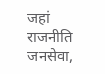जहां राजनीति जनसेवा,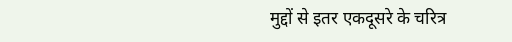मुद्दों से इतर एकदूसरे के चरित्र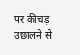पर कीचड़ उछालने से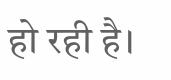हो रही है।